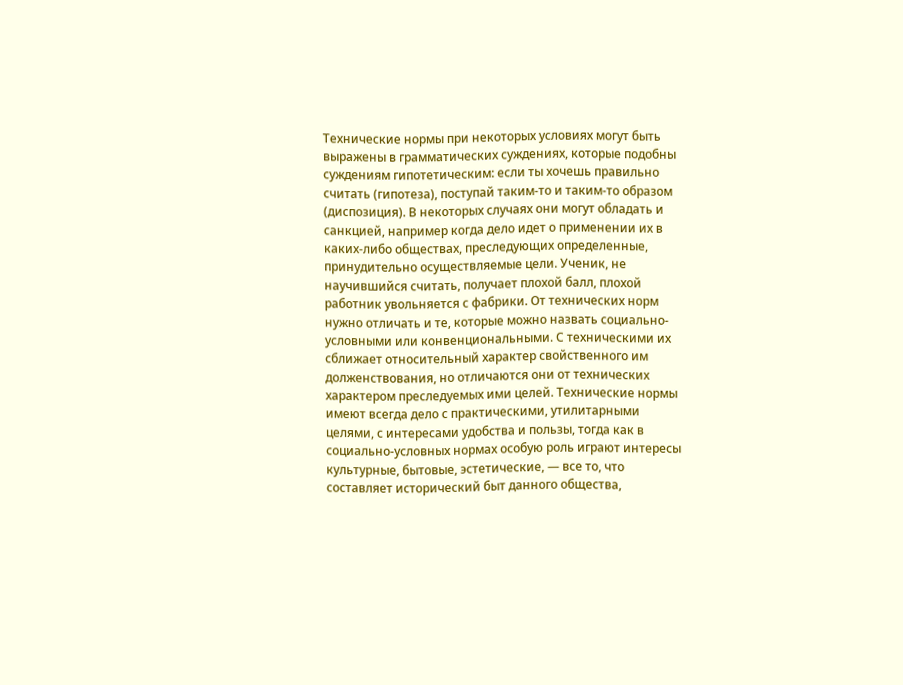Технические нормы при некоторых условиях могут быть выражены в грамматических суждениях, которые подобны суждениям гипотетическим: если ты хочешь правильно считать (гипотеза), поступай таким-то и таким-то образом (диспозиция). В некоторых случаях они могут обладать и санкцией, например когда дело идет о применении их в каких-либо обществах, преследующих определенные, принудительно осуществляемые цели. Ученик, не научившийся считать, получает плохой балл, плохой работник увольняется с фабрики. От технических норм нужно отличать и те, которые можно назвать социально-условными или конвенциональными. С техническими их сближает относительный характер свойственного им долженствования, но отличаются они от технических характером преследуемых ими целей. Технические нормы имеют всегда дело с практическими, утилитарными целями, с интересами удобства и пользы, тогда как в социально-условных нормах особую роль играют интересы культурные, бытовые, эстетические, — все то, что составляет исторический быт данного общества,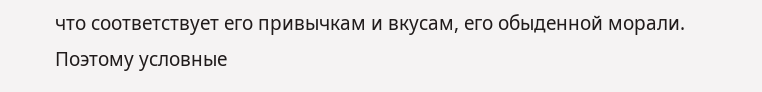что соответствует его привычкам и вкусам, его обыденной морали. Поэтому условные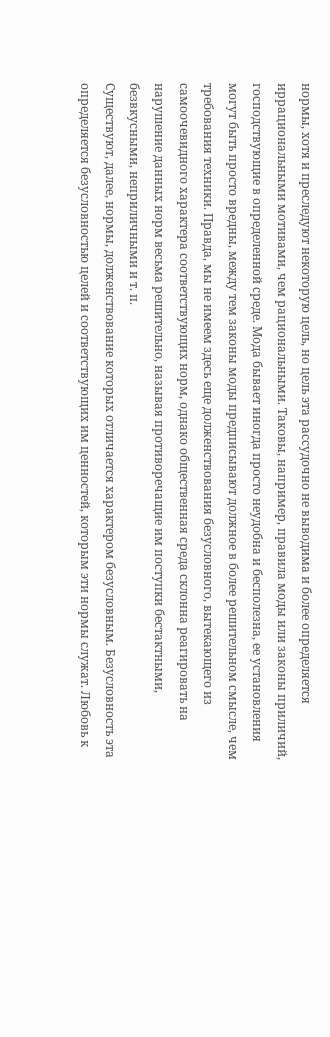нормы, хотя и преследуют некоторую цель, но цель эта рассудочно не выводима и более определяется иррациональными мотивами, чем рациональными. Таковы, например, правила моды или законы приличий, господствующие в определенной среде. Мода бывает иногда просто неудобна и бесполезна, ее установления могут быть просто вредны, между тем законы моды предписывают должное в более решительном смысле, чем требования техники. Правда, мы не имеем здесь еще долженствования безусловного, вытекающего из самоочевидного характера соответствующих норм, однако общественная среда склонна реагировать на нарушение данных норм весьма решительно, называя противоречащие им поступки бестактными, безвкусными, неприличными и т. п.
Существуют, далее, нормы, долженствование которых отличается характером безусловным. Безусловность эта определяется безусловностью целей и соответствующих им ценностей, которым эти нормы служат. Любовь к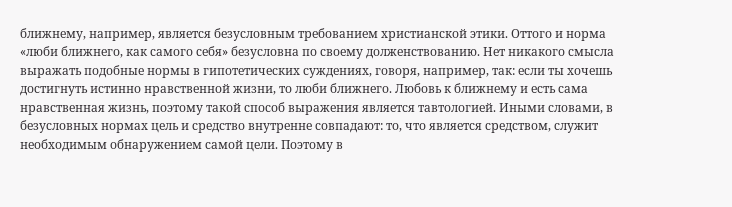ближнему, например, является безусловным требованием христианской этики. Оттого и норма «люби ближнего, как самого себя» безусловна по своему долженствованию. Нет никакого смысла выражать подобные нормы в гипотетических суждениях, говоря, например, так: если ты хочешь достигнуть истинно нравственной жизни, то люби ближнего. Любовь к ближнему и есть сама нравственная жизнь, поэтому такой способ выражения является тавтологией. Иными словами, в безусловных нормах цель и средство внутренне совпадают: то, что является средством, служит необходимым обнаружением самой цели. Поэтому в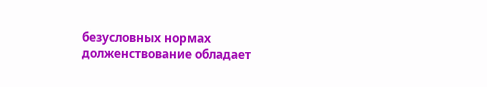безусловных нормах долженствование обладает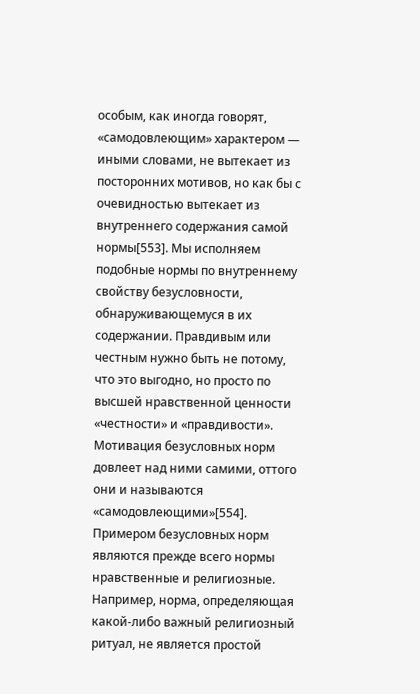особым, как иногда говорят, «самодовлеющим» характером — иными словами, не вытекает из посторонних мотивов, но как бы с очевидностью вытекает из внутреннего содержания самой нормы[553]. Мы исполняем подобные нормы по внутреннему свойству безусловности, обнаруживающемуся в их содержании. Правдивым или честным нужно быть не потому, что это выгодно, но просто по высшей нравственной ценности «честности» и «правдивости». Мотивация безусловных норм довлеет над ними самими, оттого они и называются «самодовлеющими»[554]. Примером безусловных норм являются прежде всего нормы нравственные и религиозные. Например, норма, определяющая какой-либо важный религиозный ритуал, не является простой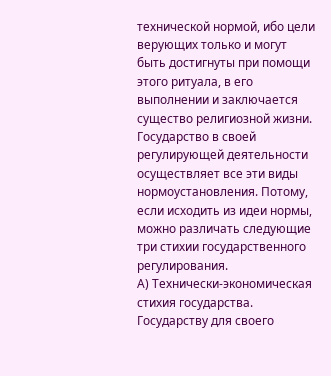технической нормой, ибо цели верующих только и могут быть достигнуты при помощи этого ритуала, в его выполнении и заключается существо религиозной жизни.
Государство в своей регулирующей деятельности осуществляет все эти виды нормоустановления. Потому, если исходить из идеи нормы, можно различать следующие три стихии государственного регулирования.
А) Технически-экономическая стихия государства. Государству для своего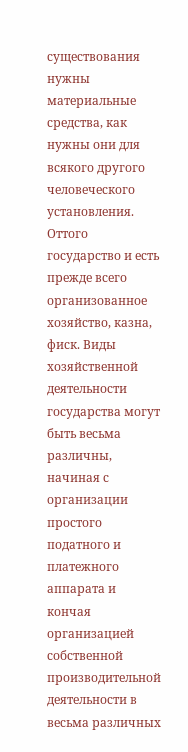существования нужны материальные средства, как нужны они для всякого другого человеческого установления. Оттого государство и есть прежде всего организованное хозяйство, казна, фиск. Виды хозяйственной деятельности государства могут быть весьма различны, начиная с организации простого податного и платежного аппарата и кончая организацией собственной производительной деятельности в весьма различных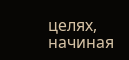целях, начиная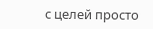с целей просто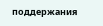поддержания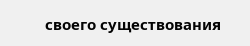своего существования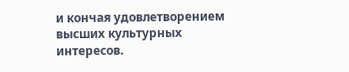и кончая удовлетворением высших культурных интересов.